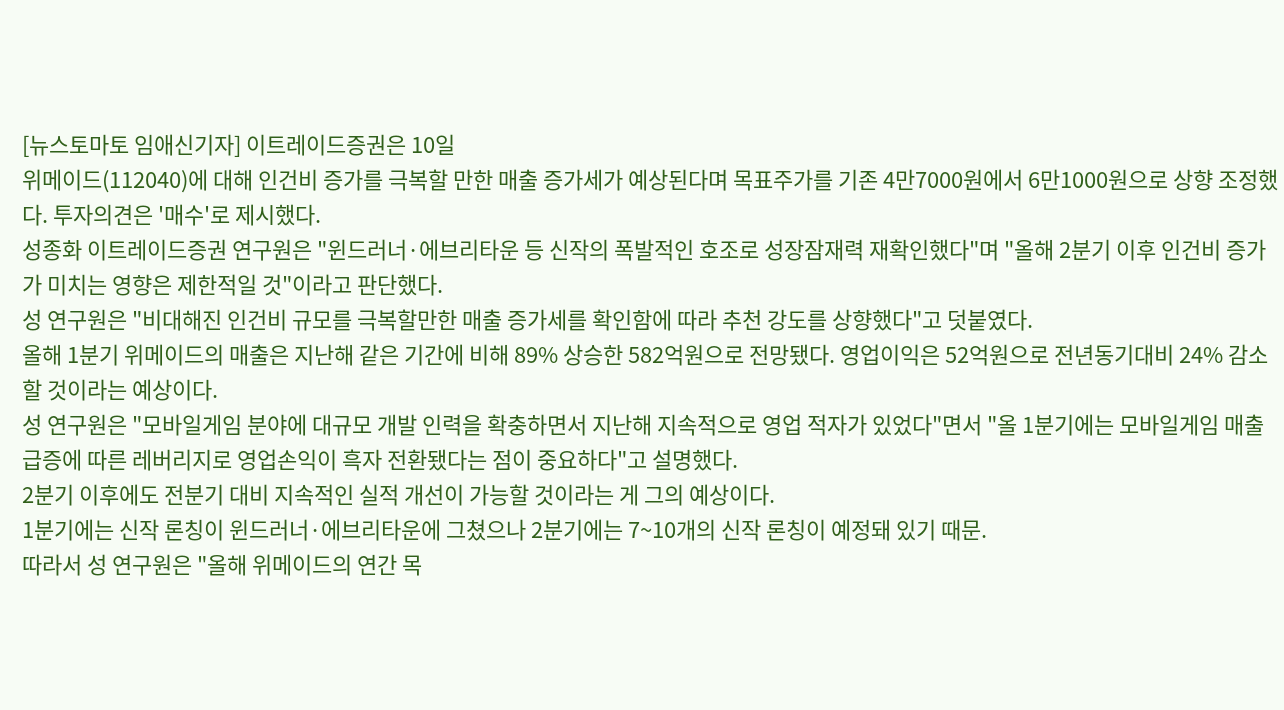[뉴스토마토 임애신기자] 이트레이드증권은 10일
위메이드(112040)에 대해 인건비 증가를 극복할 만한 매출 증가세가 예상된다며 목표주가를 기존 4만7000원에서 6만1000원으로 상향 조정했다. 투자의견은 '매수'로 제시했다.
성종화 이트레이드증권 연구원은 "윈드러너·에브리타운 등 신작의 폭발적인 호조로 성장잠재력 재확인했다"며 "올해 2분기 이후 인건비 증가가 미치는 영향은 제한적일 것"이라고 판단했다.
성 연구원은 "비대해진 인건비 규모를 극복할만한 매출 증가세를 확인함에 따라 추천 강도를 상향했다"고 덧붙였다.
올해 1분기 위메이드의 매출은 지난해 같은 기간에 비해 89% 상승한 582억원으로 전망됐다. 영업이익은 52억원으로 전년동기대비 24% 감소할 것이라는 예상이다.
성 연구원은 "모바일게임 분야에 대규모 개발 인력을 확충하면서 지난해 지속적으로 영업 적자가 있었다"면서 "올 1분기에는 모바일게임 매출 급증에 따른 레버리지로 영업손익이 흑자 전환됐다는 점이 중요하다"고 설명했다.
2분기 이후에도 전분기 대비 지속적인 실적 개선이 가능할 것이라는 게 그의 예상이다.
1분기에는 신작 론칭이 윈드러너·에브리타운에 그쳤으나 2분기에는 7~10개의 신작 론칭이 예정돼 있기 때문.
따라서 성 연구원은 "올해 위메이드의 연간 목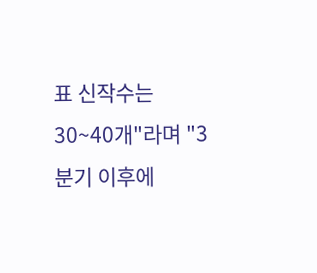표 신작수는 30~40개"라며 "3분기 이후에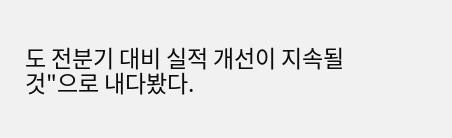도 전분기 대비 실적 개선이 지속될 것"으로 내다봤다.